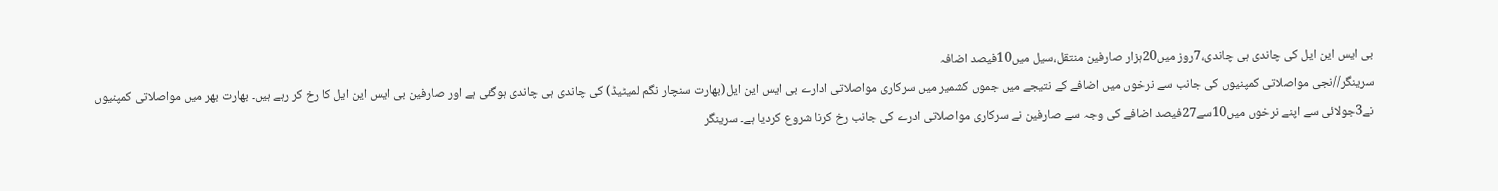بی ایس این ایل کی چاندی ہی چاندی،7روز میں20ہزار صارفین منتقل،سیل میں10فیصد اضافہ
سرینگر//نجی مواصلاتی کمپنیوں کی جانب سے نرخوں میں اضافے کے نتیجے میں جموں کشمیر میں سرکاری مواصلاتی ادارے بی ایس این ایل(بھارت سنچار نگم لمیٹیڈ) کی چاندی ہی چاندی ہوگئی ہے اور صارفین بی ایس این ایل کا رخ کر رہے ہیں۔ بھارت بھر میں مواصلاتی کمپنیوں نے3جولائی سے اپنے نرخوں میں10سے27فیصد اضافے کی وجہ سے صارفین نے سرکاری مواصلاتی ادرے کی جانب رخ کرنا شروع کردیا ہے۔ سرینگر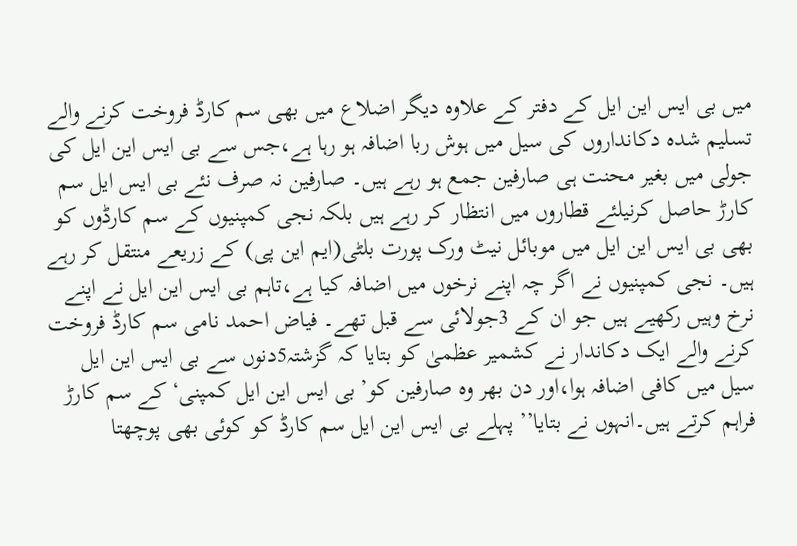میں بی ایس این ایل کے دفتر کے علاوہ دیگر اضلاع میں بھی سم کارڈ فروخت کرنے والے تسلیم شدہ دکانداروں کی سیل میں ہوش ربا اضافہ ہو رہا ہے،جس سے بی ایس این ایل کی جولی میں بغیر محنت ہی صارفین جمع ہو رہے ہیں۔ صارفین نہ صرف نئے بی ایس ایل سم کارڑ حاصل کرنیلئے قطاروں میں انتظار کر رہے ہیں بلکہ نجی کمپنیوں کے سم کارڈوں کو بھی بی ایس این ایل میں موبائل نیٹ ورک پورت بلٹی(ایم این پی) کے زریعے منتقل کر رہے ہیں۔ نجی کمپنیوں نے اگر چہ اپنے نرخوں میں اضافہ کیا ہے،تاہم بی ایس این ایل نے اپنے نرخ وہیں رکھیے ہیں جو ان کے 3جولائی سے قبل تھے۔ فیاض احمد نامی سم کارڈ فروخت کرنے والے ایک دکاندار نے کشمیر عظمیٰ کو بتایا کہ گزشتہ5دنوں سے بی ایس این ایل سیل میں کافی اضافہ ہوا،اور دن بھر وہ صارفین کو’ بی ایس این ایل کمپنی‘ کے سم کارڑ فراہم کرتے ہیں۔انہوں نے بتایا’’ پہلے بی ایس این ایل سم کارڈ کو کوئی بھی پوچھتا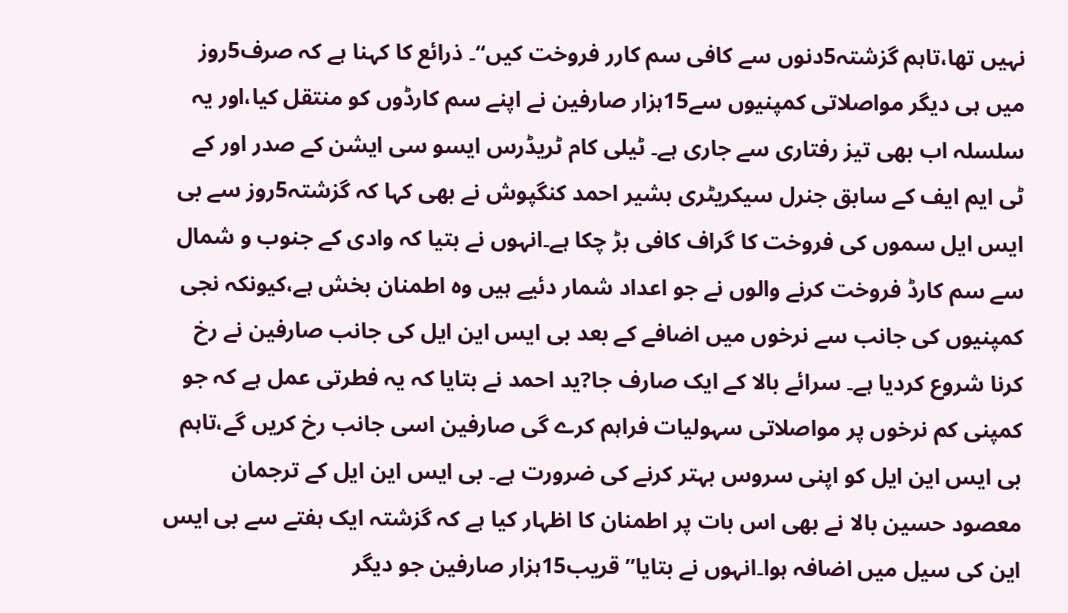نہیں تھا،تاہم گزشتہ5دنوں سے کافی سم کارر فروخت کیں‘‘۔ ذرائع کا کہنا ہے کہ صرف5روز میں ہی دیگر مواصلاتی کمپنیوں سے15ہزار صارفین نے اپنے سم کارڈوں کو منتقل کیا،اور یہ سلسلہ اب بھی تیز رفتاری سے جاری ہے۔ ٹیلی کام ٹریڈرس ایسو سی ایشن کے صدر اور کے ٹی ایم ایف کے سابق جنرل سیکریٹری بشیر احمد کنگپوش نے بھی کہا کہ گزشتہ5روز سے بی ایس ایل سموں کی فروخت کا گراف کافی بڑ چکا ہے۔انہوں نے بتیا کہ وادی کے جنوب و شمال سے سم کارڈ فروخت کرنے والوں نے جو اعداد شمار دئیے ہیں وہ اطمنان بخش ہے،کیونکہ نجی کمپنیوں کی جانب سے نرخوں میں اضافے کے بعد بی ایس این ایل کی جانب صارفین نے رخ کرنا شروع کردیا ہے۔ سرائے بالا کے ایک صارف جا?ید احمد نے بتایا کہ یہ فطرتی عمل ہے کہ جو کمپنی کم نرخوں پر مواصلاتی سہولیات فراہم کرے گی صارفین اسی جانب رخ کریں گے،تاہم بی ایس این ایل کو اپنی سروس بہتر کرنے کی ضرورت ہے۔ بی ایس این ایل کے ترجمان معصود حسین بالا نے بھی اس بات پر اطمنان کا اظہار کیا ہے کہ گزشتہ ایک ہفتے سے بی ایس این کی سیل میں اضافہ ہوا۔انہوں نے بتایا’’ قریب15ہزار صارفین جو دیگر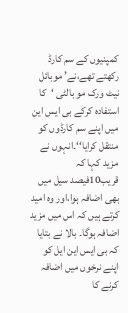کمپنیوں کے سم کارڈ رکھتے تھے،نے’ موبائل نیٹ ورک مو بالٹی ‘کا استفادہ کرکے بی ایس این میں اپنے سم کارڈوں کو منتقل کرایا‘‘۔انہوں نے مزید کہا کہ قریب10فیصد سیل میں بھی اضافہ ہوا،اور وہ امید کرتے ہیں کہ اس میں مزید اضافہ ہوگا۔ بالا نے بتایا کہ بی ایس این ایل کو اپنے نرخوں میں اضافہ کرنے کا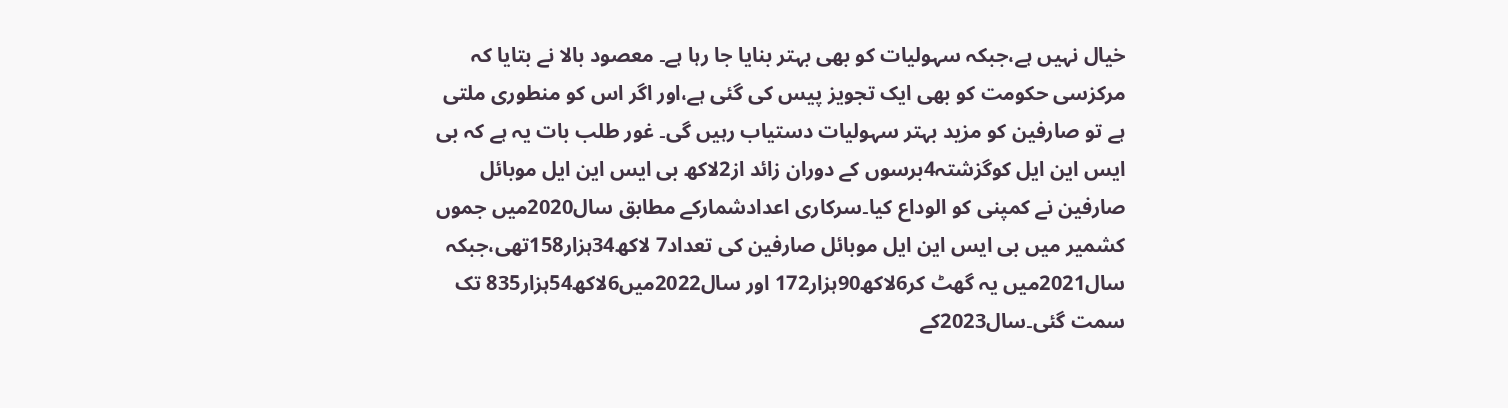خیال نہیں ہے،جبکہ سہولیات کو بھی بہتر بنایا جا رہا ہے۔ معصود بالا نے بتایا کہ مرکزسی حکومت کو بھی ایک تجویز پیس کی گئی ہے،اور اگر اس کو منطوری ملتی ہے تو صارفین کو مزید بہتر سہولیات دستیاب رہیں گی۔ غور طلب بات یہ ہے کہ بی ایس این ایل کوگزشتہ4برسوں کے دوران زائد از2لاکھ بی ایس این ایل موبائل صارفین نے کمپنی کو الوداع کیا۔سرکاری اعدادشمارکے مطابق سال2020میں جموں کشمیر میں بی ایس این ایل موبائل صارفین کی تعداد7 لاکھ34ہزار158تھی،جبکہ سال2021میں یہ گھٹ کر6لاکھ90ہزار172 اور سال2022میں6لاکھ54ہزار835 تک سمت گئی۔سال2023کے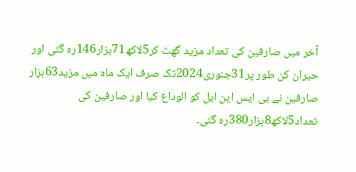آخر میں صارفین کی تعداد مزید گھٹ کر5لاکھ71ہزار146رہ گئی اور حیران کن طور پر31جنوری2024تک صرف ایک ماہ میں مزید63ہزار صارفین نے بی ایس این ایل کو الوداع کیا اور صارفین کی تعداد5لاکھ8ہزار380رہ گئی۔